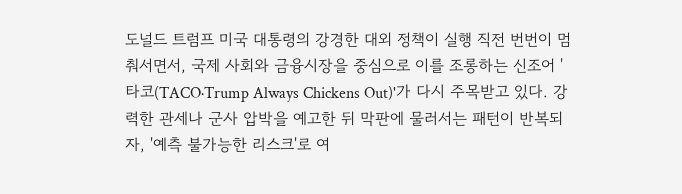도널드 트럼프 미국 대통령의 강경한 대외 정책이 실행 직전 번번이 멈춰서면서, 국제 사회와 금융시장을 중심으로 이를 조롱하는 신조어 '타코(TACO·Trump Always Chickens Out)'가 다시 주목받고 있다. 강력한 관세나 군사 압박을 예고한 뒤 막판에 물러서는 패턴이 반복되자, '예측 불가능한 리스크'로 여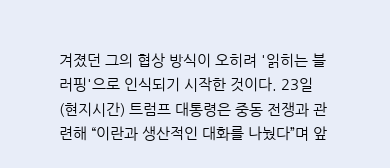겨졌던 그의 협상 방식이 오히려 '읽히는 블러핑'으로 인식되기 시작한 것이다. 23일(현지시간) 트럼프 대통령은 중동 전쟁과 관련해 “이란과 생산적인 대화를 나눴다”며 앞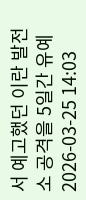서 예고했던 이란 발전소 공격을 5일간 유예
2026-03-25 14:03